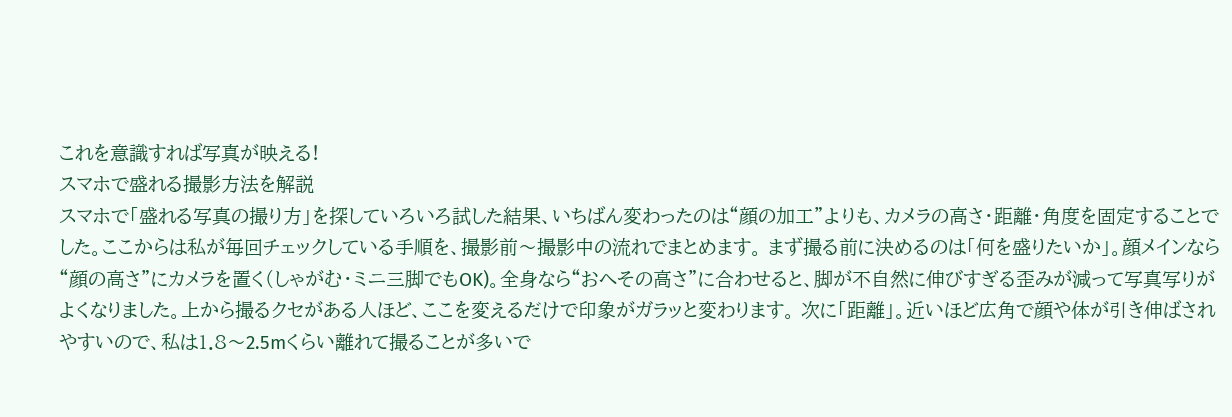これを意識すれば写真が映える!
スマホで盛れる撮影方法を解説
スマホで「盛れる写真の撮り方」を探していろいろ試した結果、いちばん変わったのは“顔の加工”よりも、カメラの高さ・距離・角度を固定することでした。ここからは私が毎回チェックしている手順を、撮影前〜撮影中の流れでまとめます。 まず撮る前に決めるのは「何を盛りたいか」。顔メインなら“顔の高さ”にカメラを置く(しゃがむ・ミニ三脚でもOK)。全身なら“おへその高さ”に合わせると、脚が不自然に伸びすぎる歪みが減って写真写りがよくなりました。上から撮るクセがある人ほど、ここを変えるだけで印象がガラッと変わります。 次に「距離」。近いほど広角で顔や体が引き伸ばされやすいので、私は1.8〜2.5mくらい離れて撮ることが多いで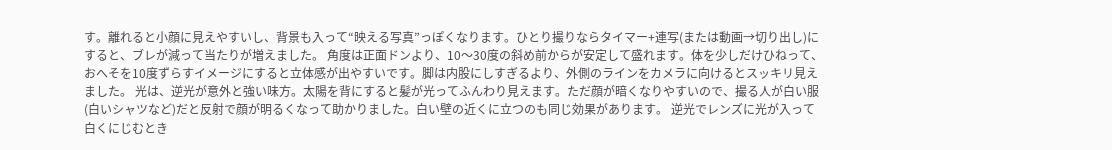す。離れると小顔に見えやすいし、背景も入って“映える写真”っぽくなります。ひとり撮りならタイマー+連写(または動画→切り出し)にすると、ブレが減って当たりが増えました。 角度は正面ドンより、10〜30度の斜め前からが安定して盛れます。体を少しだけひねって、おへそを10度ずらすイメージにすると立体感が出やすいです。脚は内股にしすぎるより、外側のラインをカメラに向けるとスッキリ見えました。 光は、逆光が意外と強い味方。太陽を背にすると髪が光ってふんわり見えます。ただ顔が暗くなりやすいので、撮る人が白い服(白いシャツなど)だと反射で顔が明るくなって助かりました。白い壁の近くに立つのも同じ効果があります。 逆光でレンズに光が入って白くにじむとき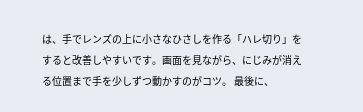は、手でレンズの上に小さなひさしを作る「ハレ切り」をすると改善しやすいです。画面を見ながら、にじみが消える位置まで手を少しずつ動かすのがコツ。 最後に、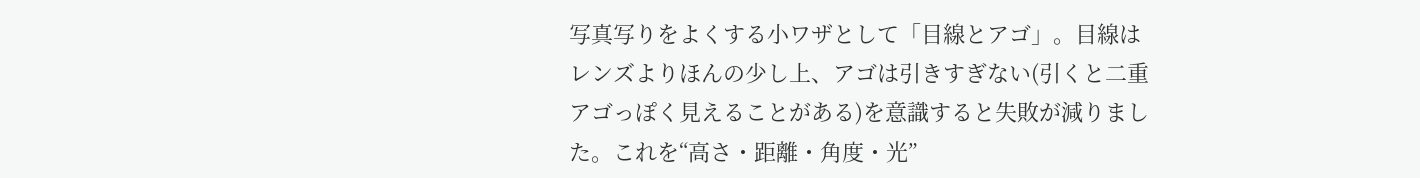写真写りをよくする小ワザとして「目線とアゴ」。目線はレンズよりほんの少し上、アゴは引きすぎない(引くと二重アゴっぽく見えることがある)を意識すると失敗が減りました。これを“高さ・距離・角度・光”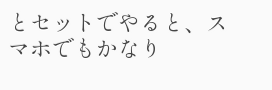とセットでやると、スマホでもかなり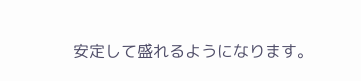安定して盛れるようになります。